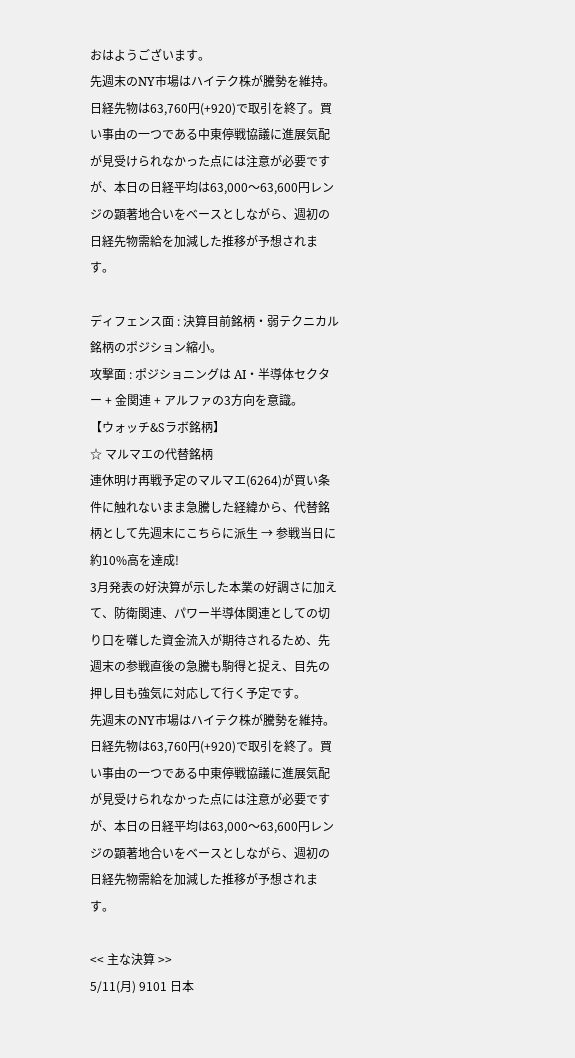おはようございます。
先週末のNY市場はハイテク株が騰勢を維持。日経先物は63,760円(+920)で取引を終了。買い事由の一つである中東停戦協議に進展気配が見受けられなかった点には注意が必要ですが、本日の日経平均は63,000〜63,600円レンジの顕著地合いをベースとしながら、週初の日経先物需給を加減した推移が予想されます。

ディフェンス面 : 決算目前銘柄・弱テクニカル銘柄のポジション縮小。
攻撃面 : ポジショニングは AI・半導体セクター + 金関連 + アルファの3方向を意識。
【ウォッチ&Sラボ銘柄】
☆ マルマエの代替銘柄
連休明け再戦予定のマルマエ(6264)が買い条件に触れないまま急騰した経緯から、代替銘柄として先週末にこちらに派生 → 参戦当日に約10%高を達成!
3月発表の好決算が示した本業の好調さに加えて、防衛関連、パワー半導体関連としての切り口を囃した資金流入が期待されるため、先週末の参戦直後の急騰も駒得と捉え、目先の押し目も強気に対応して行く予定です。
先週末のNY市場はハイテク株が騰勢を維持。日経先物は63,760円(+920)で取引を終了。買い事由の一つである中東停戦協議に進展気配が見受けられなかった点には注意が必要ですが、本日の日経平均は63,000〜63,600円レンジの顕著地合いをベースとしながら、週初の日経先物需給を加減した推移が予想されます。

<< 主な決算 >>
5/11(月) 9101 日本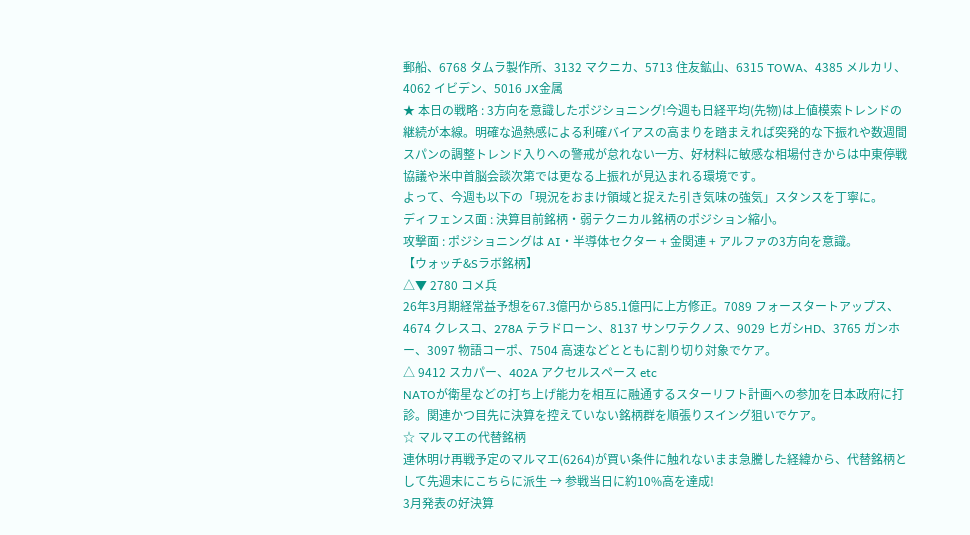郵船、6768 タムラ製作所、3132 マクニカ、5713 住友鉱山、6315 TOWA、4385 メルカリ、4062 イビデン、5016 JX金属
★ 本日の戦略 : 3方向を意識したポジショニング!今週も日経平均(先物)は上値模索トレンドの継続が本線。明確な過熱感による利確バイアスの高まりを踏まえれば突発的な下振れや数週間スパンの調整トレンド入りへの警戒が怠れない一方、好材料に敏感な相場付きからは中東停戦協議や米中首脳会談次第では更なる上振れが見込まれる環境です。
よって、今週も以下の「現況をおまけ領域と捉えた引き気味の強気」スタンスを丁寧に。
ディフェンス面 : 決算目前銘柄・弱テクニカル銘柄のポジション縮小。
攻撃面 : ポジショニングは AI・半導体セクター + 金関連 + アルファの3方向を意識。
【ウォッチ&Sラボ銘柄】
△▼ 2780 コメ兵
26年3月期経常益予想を67.3億円から85.1億円に上方修正。7089 フォースタートアップス、4674 クレスコ、278A テラドローン、8137 サンワテクノス、9029 ヒガシHD、3765 ガンホー、3097 物語コーポ、7504 高速などとともに割り切り対象でケア。
△ 9412 スカパー、402A アクセルスペース etc
NATOが衛星などの打ち上げ能力を相互に融通するスターリフト計画への参加を日本政府に打診。関連かつ目先に決算を控えていない銘柄群を順張りスイング狙いでケア。
☆ マルマエの代替銘柄
連休明け再戦予定のマルマエ(6264)が買い条件に触れないまま急騰した経緯から、代替銘柄として先週末にこちらに派生 → 参戦当日に約10%高を達成!
3月発表の好決算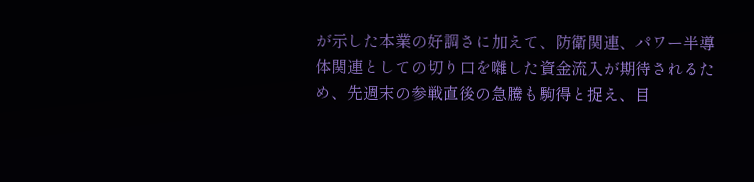が示した本業の好調さに加えて、防衛関連、パワー半導体関連としての切り口を囃した資金流入が期待されるため、先週末の参戦直後の急騰も駒得と捉え、目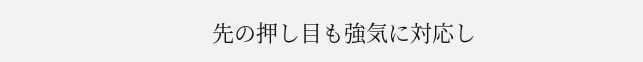先の押し目も強気に対応し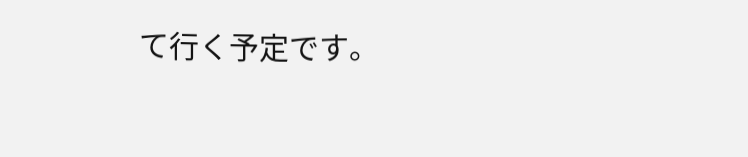て行く予定です。